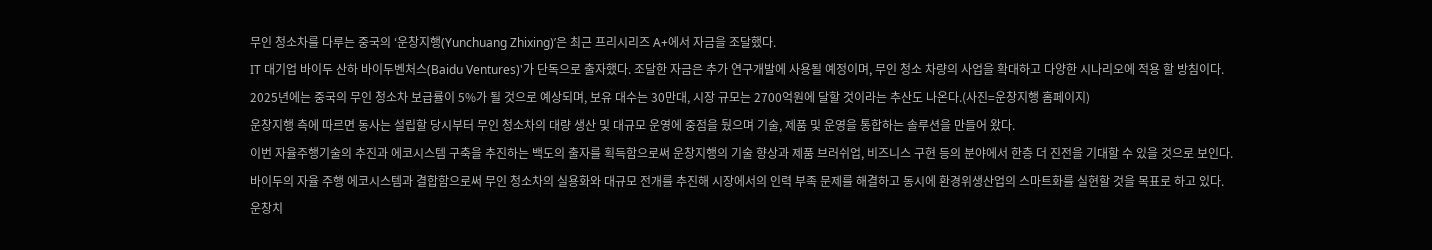무인 청소차를 다루는 중국의 ‘운창지행(Yunchuang Zhixing)’은 최근 프리시리즈 A+에서 자금을 조달했다.
IT 대기업 바이두 산하 바이두벤처스(Baidu Ventures)'가 단독으로 출자했다. 조달한 자금은 추가 연구개발에 사용될 예정이며, 무인 청소 차량의 사업을 확대하고 다양한 시나리오에 적용 할 방침이다.
2025년에는 중국의 무인 청소차 보급률이 5%가 될 것으로 예상되며, 보유 대수는 30만대, 시장 규모는 2700억원에 달할 것이라는 추산도 나온다.(사진=운창지행 홈페이지)
운창지행 측에 따르면 동사는 설립할 당시부터 무인 청소차의 대량 생산 및 대규모 운영에 중점을 뒀으며 기술, 제품 및 운영을 통합하는 솔루션을 만들어 왔다.
이번 자율주행기술의 추진과 에코시스템 구축을 추진하는 백도의 출자를 획득함으로써 운창지행의 기술 향상과 제품 브러쉬업, 비즈니스 구현 등의 분야에서 한층 더 진전을 기대할 수 있을 것으로 보인다.
바이두의 자율 주행 에코시스템과 결합함으로써 무인 청소차의 실용화와 대규모 전개를 추진해 시장에서의 인력 부족 문제를 해결하고 동시에 환경위생산업의 스마트화를 실현할 것을 목표로 하고 있다.
운창치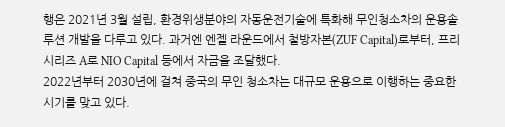행은 2021년 3월 설립, 환경위생분야의 자동운전기술에 특화해 무인청소차의 운용솔루션 개발을 다루고 있다. 과거엔 엔젤 라운드에서 철방자본(ZUF Capital)로부터, 프리시리즈 A로 NIO Capital 등에서 자금을 조달했다.
2022년부터 2030년에 걸쳐 중국의 무인 청소차는 대규모 운용으로 이행하는 중요한 시기를 맞고 있다.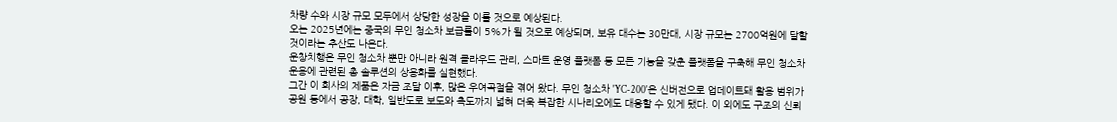차량 수와 시장 규모 모두에서 상당한 성장을 이룰 것으로 예상된다.
오는 2025년에는 중국의 무인 청소차 보급률이 5%가 될 것으로 예상되며, 보유 대수는 30만대, 시장 규모는 2700억원에 달할 것이라는 추산도 나온다.
운창치행은 무인 청소차 뿐만 아니라 원격 클라우드 관리, 스마트 운영 플랫폼 등 모든 기능을 갖춘 플랫폼을 구축해 무인 청소차 운용에 관련된 총 솔루션의 상용화를 실현했다.
그간 이 회사의 제품은 자금 조달 이후, 많은 우여곡절을 겪어 왔다. 무인 청소차 'YC-200'은 신버전으로 업데이트돼 활용 범위가 공원 등에서 공장, 대학, 일반도로 보도와 측도까지 넓혀 더욱 복잡한 시나리오에도 대응할 수 있게 됐다. 이 외에도 구조의 신뢰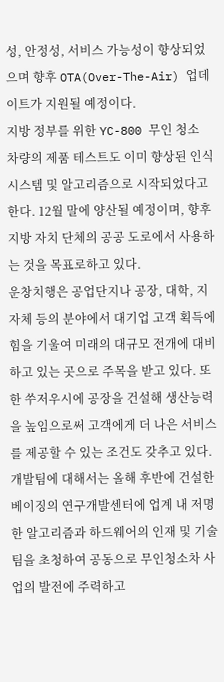성, 안정성, 서비스 가능성이 향상되었으며 향후 OTA(Over-The-Air) 업데이트가 지원될 예정이다.
지방 정부를 위한 YC-800 무인 청소 차량의 제품 테스트도 이미 향상된 인식 시스템 및 알고리즘으로 시작되었다고 한다. 12월 말에 양산될 예정이며, 향후 지방 자치 단체의 공공 도로에서 사용하는 것을 목표로하고 있다.
운창치행은 공업단지나 공장, 대학, 지자체 등의 분야에서 대기업 고객 획득에 힘을 기울여 미래의 대규모 전개에 대비하고 있는 곳으로 주목을 받고 있다. 또한 쑤저우시에 공장을 건설해 생산능력을 높임으로써 고객에게 더 나은 서비스를 제공할 수 있는 조건도 갖추고 있다.
개발팀에 대해서는 올해 후반에 건설한 베이징의 연구개발센터에 업계 내 저명한 알고리즘과 하드웨어의 인재 및 기술팀을 초청하여 공동으로 무인청소차 사업의 발전에 주력하고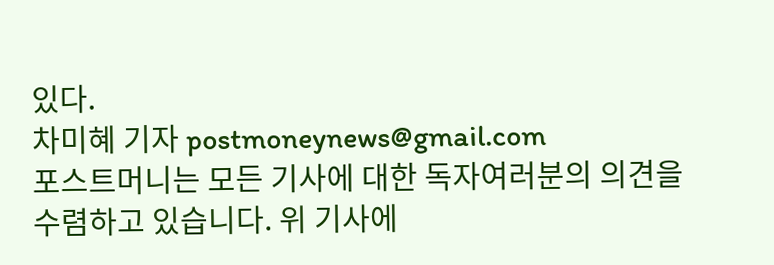있다.
차미혜 기자 postmoneynews@gmail.com
포스트머니는 모든 기사에 대한 독자여러분의 의견을 수렴하고 있습니다. 위 기사에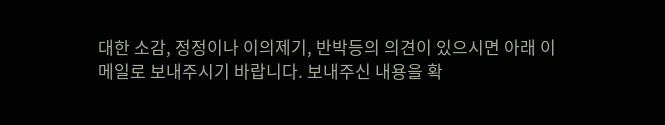대한 소감, 정정이나 이의제기, 반박등의 의견이 있으시면 아래 이메일로 보내주시기 바랍니다. 보내주신 내용을 확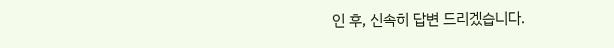인 후, 신속히 답변 드리겠습니다.